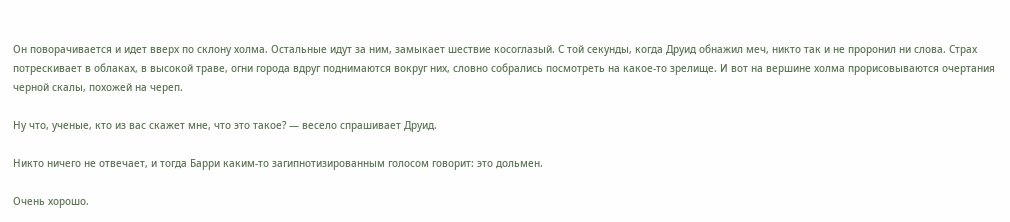Он поворачивается и идет вверх по склону холма. Остальные идут за ним, замыкает шествие косоглазый. С той секунды, когда Друид обнажил меч, никто так и не проронил ни слова. Страх потрескивает в облаках, в высокой траве, огни города вдруг поднимаются вокруг них, словно собрались посмотреть на какое-то зрелище. И вот на вершине холма прорисовываются очертания черной скалы, похожей на череп.

Ну что, ученые, кто из вас скажет мне, что это такое? — весело спрашивает Друид.

Никто ничего не отвечает, и тогда Барри каким-то загипнотизированным голосом говорит: это дольмен.

Очень хорошо.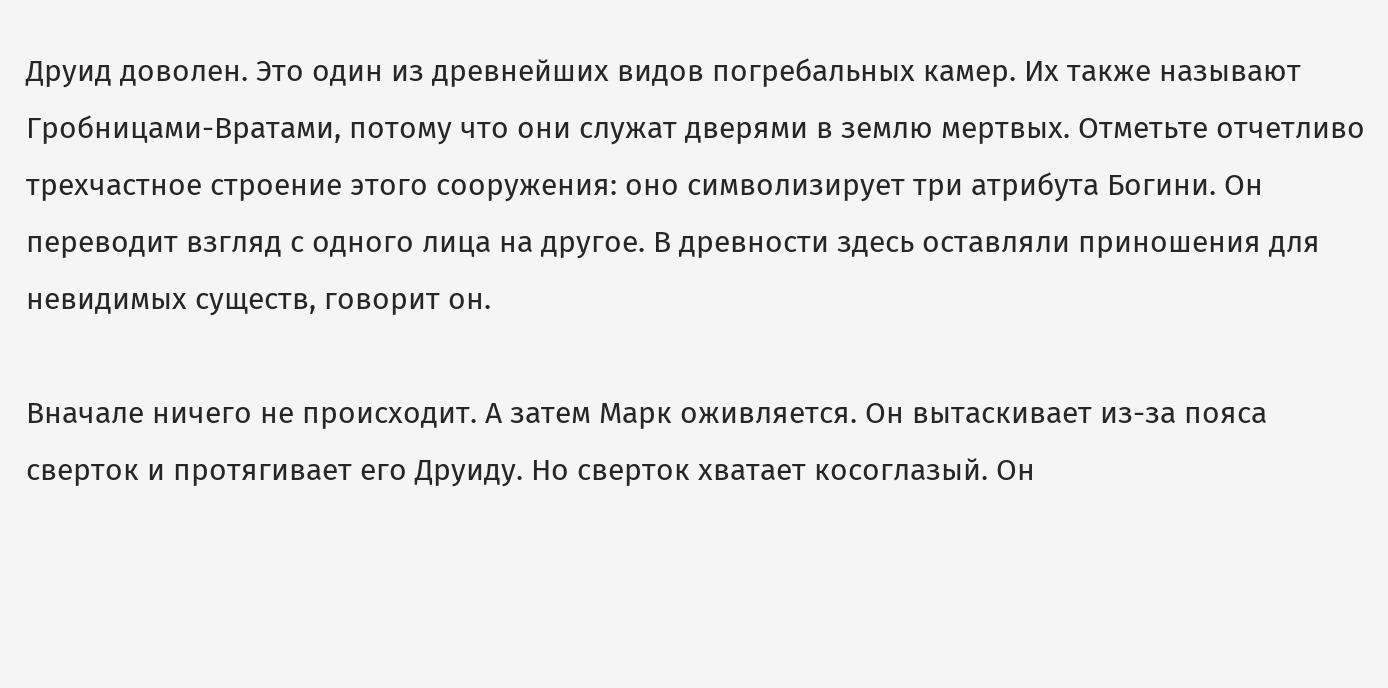Друид доволен. Это один из древнейших видов погребальных камер. Их также называют Гробницами-Вратами, потому что они служат дверями в землю мертвых. Отметьте отчетливо трехчастное строение этого сооружения: оно символизирует три атрибута Богини. Он переводит взгляд с одного лица на другое. В древности здесь оставляли приношения для невидимых существ, говорит он.

Вначале ничего не происходит. А затем Марк оживляется. Он вытаскивает из-за пояса сверток и протягивает его Друиду. Но сверток хватает косоглазый. Он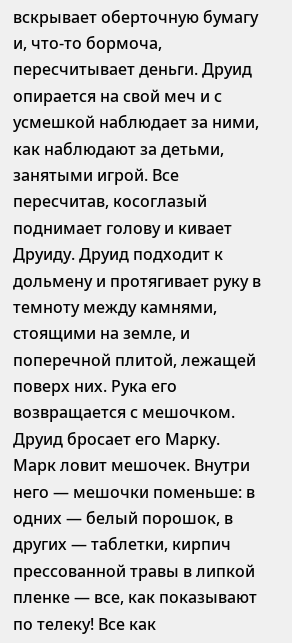вскрывает оберточную бумагу и, что-то бормоча, пересчитывает деньги. Друид опирается на свой меч и с усмешкой наблюдает за ними, как наблюдают за детьми, занятыми игрой. Все пересчитав, косоглазый поднимает голову и кивает Друиду. Друид подходит к дольмену и протягивает руку в темноту между камнями, стоящими на земле, и поперечной плитой, лежащей поверх них. Рука его возвращается с мешочком. Друид бросает его Марку. Марк ловит мешочек. Внутри него — мешочки поменьше: в одних — белый порошок, в других — таблетки, кирпич прессованной травы в липкой пленке — все, как показывают по телеку! Все как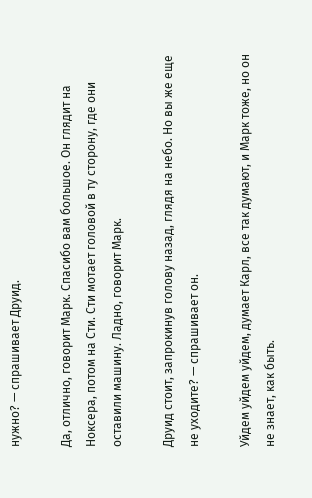нужно? — спрашивает Друид.

Да, отлично, говорит Марк. Спасибо вам большое. Он глядит на Ноксера, потом на Сти. Сти мотает головой в ту сторону, где они оставили машину. Ладно, говорит Марк.

Друид стоит, запрокинув голову назад, глядя на небо. Но вы же еще не уходите? — спрашивает он.

Уйдем уйдем уйдем, думает Карл, все так думают, и Марк тоже, но он не знает, как быть.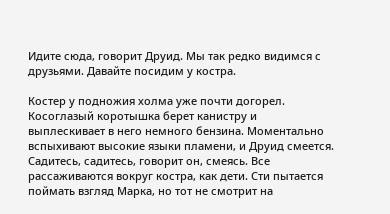Идите сюда, говорит Друид. Мы так редко видимся с друзьями. Давайте посидим у костра.

Костер у подножия холма уже почти догорел. Косоглазый коротышка берет канистру и выплескивает в него немного бензина. Моментально вспыхивают высокие языки пламени, и Друид смеется. Садитесь, садитесь, говорит он, смеясь. Все рассаживаются вокруг костра, как дети. Сти пытается поймать взгляд Марка, но тот не смотрит на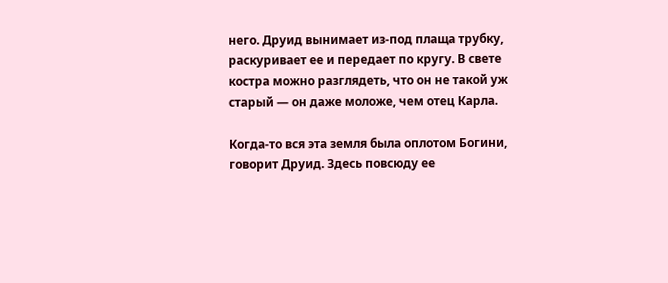него. Друид вынимает из-под плаща трубку, раскуривает ее и передает по кругу. В свете костра можно разглядеть, что он не такой уж старый — он даже моложе, чем отец Карла.

Когда-то вся эта земля была оплотом Богини, говорит Друид. Здесь повсюду ее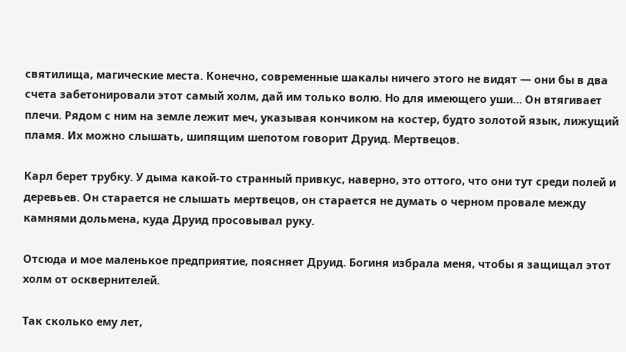святилища, магические места. Конечно, современные шакалы ничего этого не видят — они бы в два счета забетонировали этот самый холм, дай им только волю. Но для имеющего уши… Он втягивает плечи. Рядом с ним на земле лежит меч, указывая кончиком на костер, будто золотой язык, лижущий пламя. Их можно слышать, шипящим шепотом говорит Друид. Мертвецов.

Карл берет трубку. У дыма какой-то странный привкус, наверно, это оттого, что они тут среди полей и деревьев. Он старается не слышать мертвецов, он старается не думать о черном провале между камнями дольмена, куда Друид просовывал руку.

Отсюда и мое маленькое предприятие, поясняет Друид. Богиня избрала меня, чтобы я защищал этот холм от осквернителей.

Так сколько ему лет,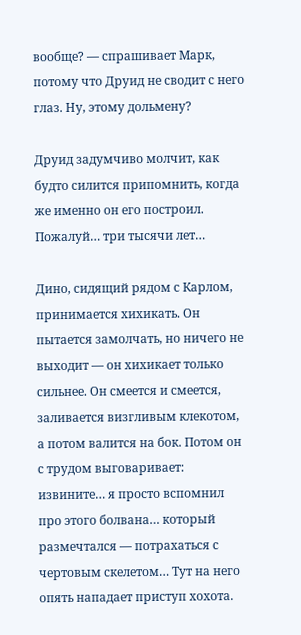вообще? — спрашивает Марк, потому что Друид не сводит с него глаз. Ну, этому дольмену?

Друид задумчиво молчит, как будто силится припомнить, когда же именно он его построил. Пожалуй… три тысячи лет…

Дино, сидящий рядом с Карлом, принимается хихикать. Он пытается замолчать, но ничего не выходит — он хихикает только сильнее. Он смеется и смеется, заливается визгливым клекотом, а потом валится на бок. Потом он с трудом выговаривает: извините… я просто вспомнил про этого болвана… который размечтался — потрахаться с чертовым скелетом… Тут на него опять нападает приступ хохота.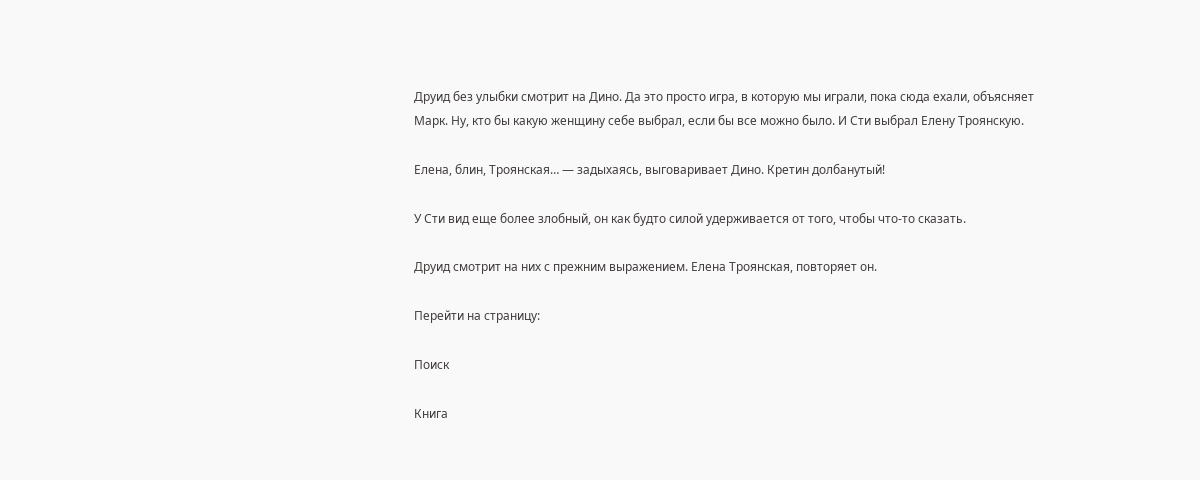Друид без улыбки смотрит на Дино. Да это просто игра, в которую мы играли, пока сюда ехали, объясняет Марк. Ну, кто бы какую женщину себе выбрал, если бы все можно было. И Сти выбрал Елену Троянскую.

Елена, блин, Троянская… — задыхаясь, выговаривает Дино. Кретин долбанутый!

У Сти вид еще более злобный, он как будто силой удерживается от того, чтобы что-то сказать.

Друид смотрит на них с прежним выражением. Елена Троянская, повторяет он.

Перейти на страницу:

Поиск

Книга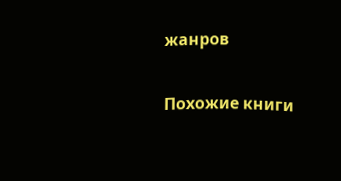жанров

Похожие книги